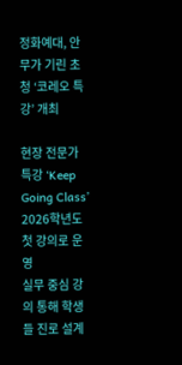정화예대, 안무가 기린 초청 ‘코레오 특강’ 개최

현장 전문가 특강 ‘Keep Going Class’ 2026학년도 첫 강의로 운영
실무 중심 강의 통해 학생들 진로 설계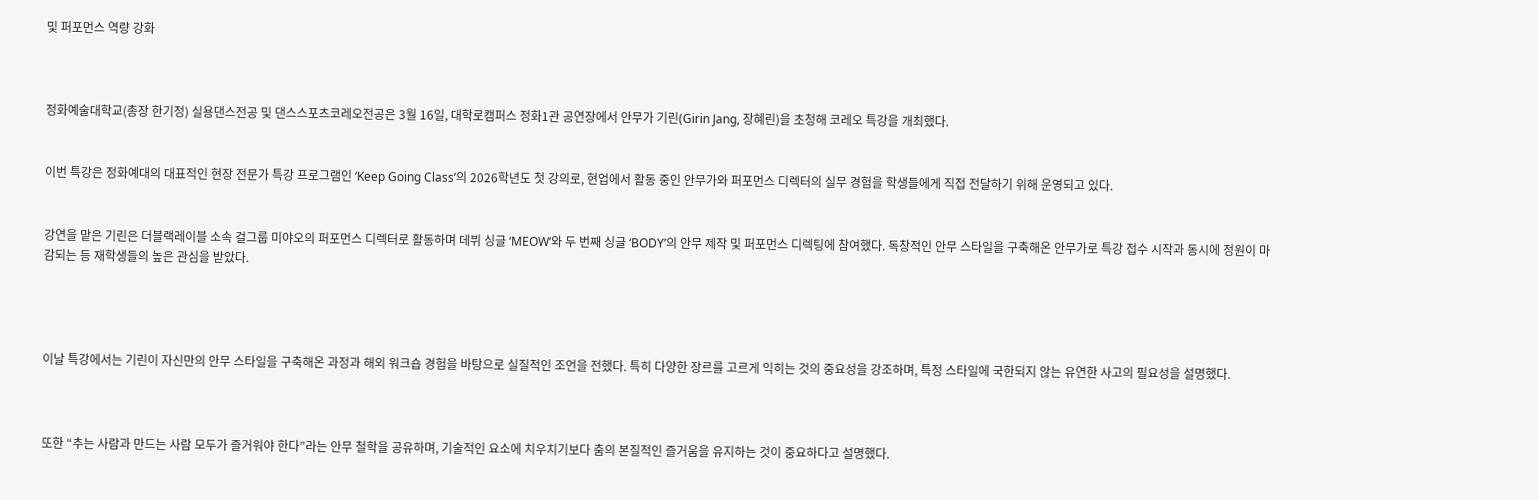및 퍼포먼스 역량 강화



정화예술대학교(총장 한기정) 실용댄스전공 및 댄스스포츠코레오전공은 3월 16일, 대학로캠퍼스 정화1관 공연장에서 안무가 기린(Girin Jang, 장혜린)을 초청해 코레오 특강을 개최했다.


이번 특강은 정화예대의 대표적인 현장 전문가 특강 프로그램인 ‘Keep Going Class’의 2026학년도 첫 강의로, 현업에서 활동 중인 안무가와 퍼포먼스 디렉터의 실무 경험을 학생들에게 직접 전달하기 위해 운영되고 있다.


강연을 맡은 기린은 더블랙레이블 소속 걸그룹 미야오의 퍼포먼스 디렉터로 활동하며 데뷔 싱글 ‘MEOW’와 두 번째 싱글 ‘BODY’의 안무 제작 및 퍼포먼스 디렉팅에 참여했다. 독창적인 안무 스타일을 구축해온 안무가로 특강 접수 시작과 동시에 정원이 마감되는 등 재학생들의 높은 관심을 받았다.




이날 특강에서는 기린이 자신만의 안무 스타일을 구축해온 과정과 해외 워크숍 경험을 바탕으로 실질적인 조언을 전했다. 특히 다양한 장르를 고르게 익히는 것의 중요성을 강조하며, 특정 스타일에 국한되지 않는 유연한 사고의 필요성을 설명했다.



또한 “추는 사람과 만드는 사람 모두가 즐거워야 한다”라는 안무 철학을 공유하며, 기술적인 요소에 치우치기보다 춤의 본질적인 즐거움을 유지하는 것이 중요하다고 설명했다.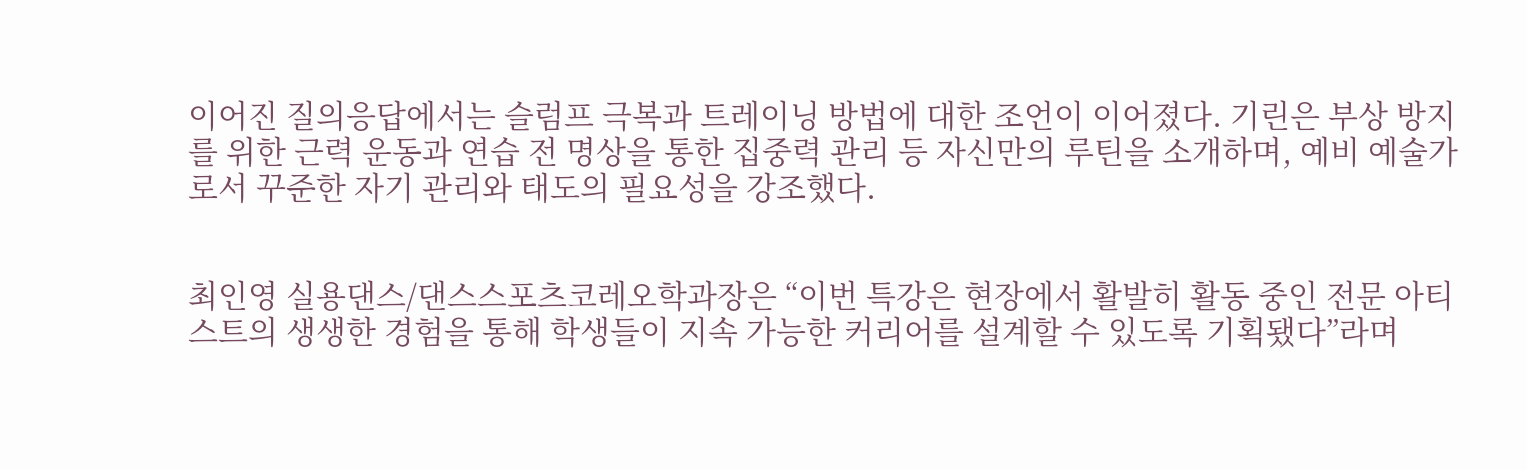이어진 질의응답에서는 슬럼프 극복과 트레이닝 방법에 대한 조언이 이어졌다. 기린은 부상 방지를 위한 근력 운동과 연습 전 명상을 통한 집중력 관리 등 자신만의 루틴을 소개하며, 예비 예술가로서 꾸준한 자기 관리와 태도의 필요성을 강조했다.


최인영 실용댄스/댄스스포츠코레오학과장은 “이번 특강은 현장에서 활발히 활동 중인 전문 아티스트의 생생한 경험을 통해 학생들이 지속 가능한 커리어를 설계할 수 있도록 기획됐다”라며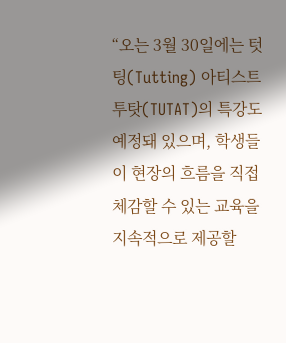“오는 3월 30일에는 텃팅(Tutting) 아티스트 투탓(TUTAT)의 특강도 예정돼 있으며, 학생들이 현장의 흐름을 직접 체감할 수 있는 교육을 지속적으로 제공할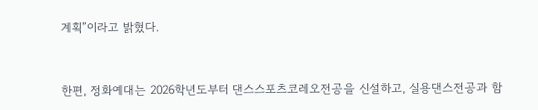계획”이라고 밝혔다.


한편, 정화예대는 2026학년도부터 댄스스포츠코레오전공을 신설하고, 실용댄스전공과 함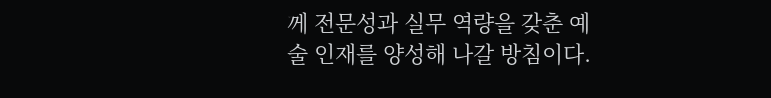께 전문성과 실무 역량을 갖춘 예술 인재를 양성해 나갈 방침이다.